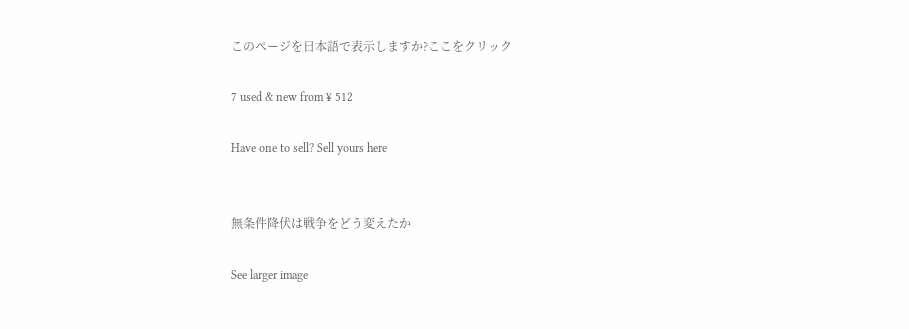このページを日本語で表示しますか?ここをクリック

7 used & new from ¥ 512

Have one to sell? Sell yours here


無条件降伏は戦争をどう変えたか

See larger image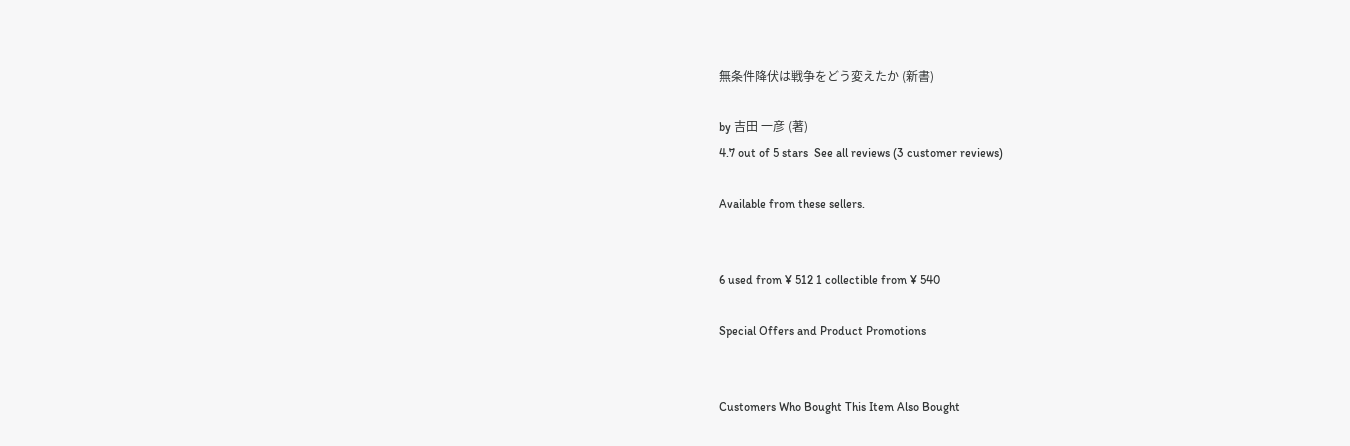無条件降伏は戦争をどう変えたか (新書)

by 吉田 一彦 (著)
4.7 out of 5 stars  See all reviews (3 customer reviews)

Available from these sellers.


6 used from ¥ 512 1 collectible from ¥ 540

Special Offers and Product Promotions


Customers Who Bought This Item Also Bought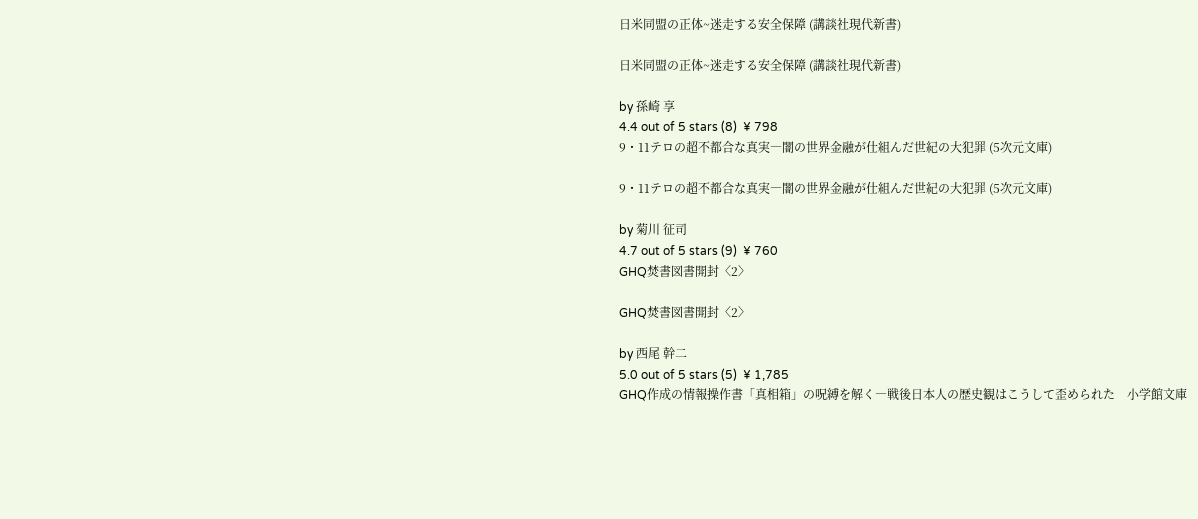日米同盟の正体~迷走する安全保障 (講談社現代新書)

日米同盟の正体~迷走する安全保障 (講談社現代新書)

by 孫崎 享
4.4 out of 5 stars (8)  ¥ 798
9・11テロの超不都合な真実―闇の世界金融が仕組んだ世紀の大犯罪 (5次元文庫)

9・11テロの超不都合な真実―闇の世界金融が仕組んだ世紀の大犯罪 (5次元文庫)

by 菊川 征司
4.7 out of 5 stars (9)  ¥ 760
GHQ焚書図書開封〈2〉

GHQ焚書図書開封〈2〉

by 西尾 幹二
5.0 out of 5 stars (5)  ¥ 1,785
GHQ作成の情報操作書「真相箱」の呪縛を解く―戦後日本人の歴史観はこうして歪められた    小学館文庫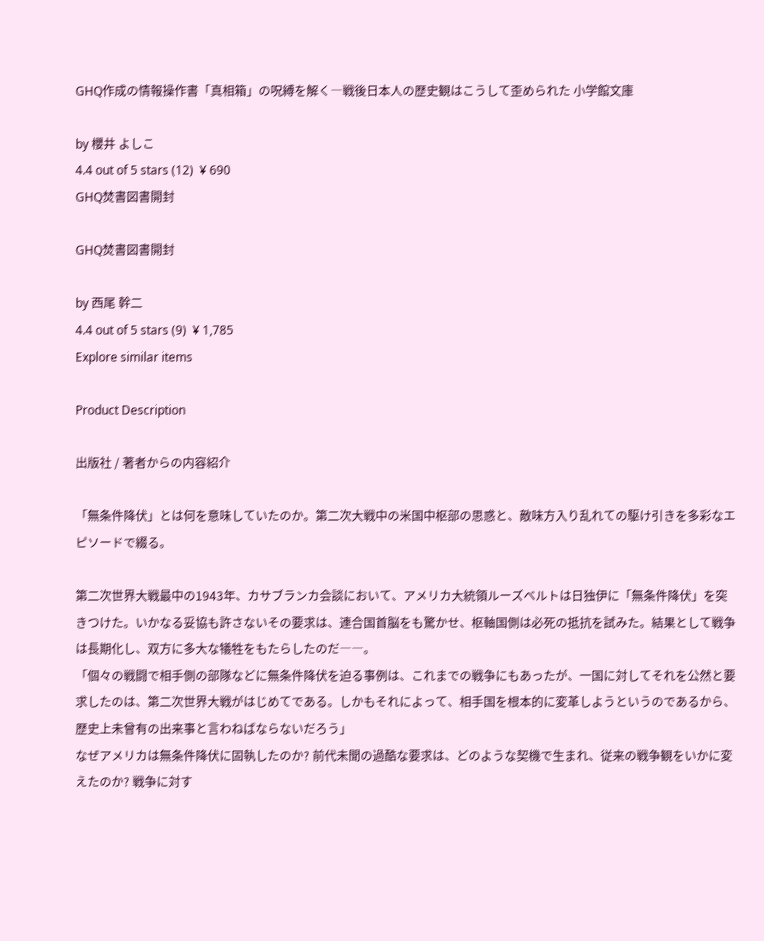GHQ作成の情報操作書「真相箱」の呪縛を解く―戦後日本人の歴史観はこうして歪められた 小学館文庫

by 櫻井 よしこ
4.4 out of 5 stars (12)  ¥ 690
GHQ焚書図書開封

GHQ焚書図書開封

by 西尾 幹二
4.4 out of 5 stars (9)  ¥ 1,785
Explore similar items

Product Description

出版社 / 著者からの内容紹介

「無条件降伏」とは何を意味していたのか。第二次大戦中の米国中枢部の思惑と、敵味方入り乱れての駆け引きを多彩なエピソードで綴る。

第二次世界大戦最中の1943年、カサブランカ会談において、アメリカ大統領ルーズベルトは日独伊に「無条件降伏」を突きつけた。いかなる妥協も許さないその要求は、連合国首脳をも驚かせ、枢軸国側は必死の抵抗を試みた。結果として戦争は長期化し、双方に多大な犠牲をもたらしたのだ――。
「個々の戦闘で相手側の部隊などに無条件降伏を迫る事例は、これまでの戦争にもあったが、一国に対してそれを公然と要求したのは、第二次世界大戦がはじめてである。しかもそれによって、相手国を根本的に変革しようというのであるから、歴史上未曾有の出来事と言わねばならないだろう」
なぜアメリカは無条件降伏に固執したのか? 前代未聞の過酷な要求は、どのような契機で生まれ、従来の戦争観をいかに変えたのか? 戦争に対す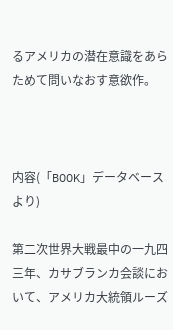るアメリカの潜在意識をあらためて問いなおす意欲作。



内容(「BOOK」データベースより)

第二次世界大戦最中の一九四三年、カサブランカ会談において、アメリカ大統領ルーズ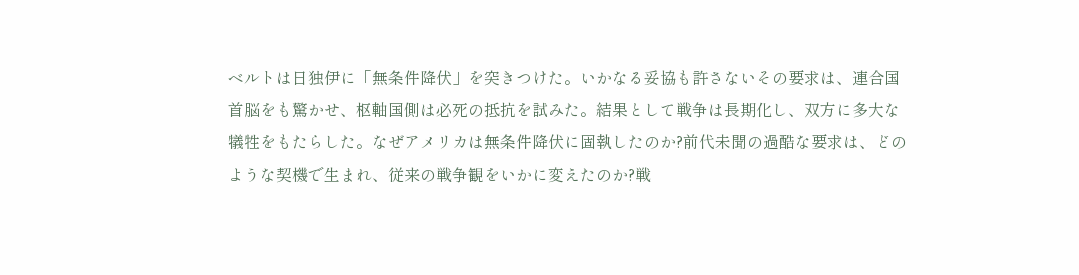ベルトは日独伊に「無条件降伏」を突きつけた。いかなる妥協も許さないその要求は、連合国首脳をも驚かせ、枢軸国側は必死の抵抗を試みた。結果として戦争は長期化し、双方に多大な犠牲をもたらした。なぜアメリカは無条件降伏に固執したのか?前代未聞の過酷な要求は、どのような契機で生まれ、従来の戦争観をいかに変えたのか?戦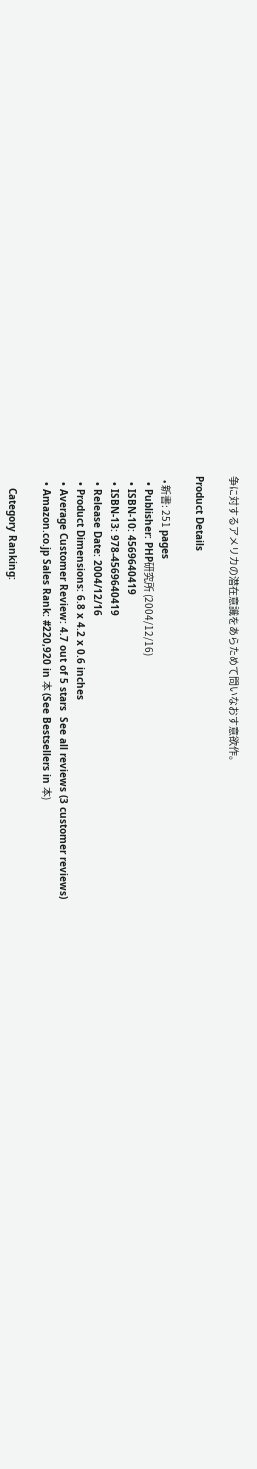争に対するアメリカの潜在意識をあらためて問いなおす意欲作。

Product Details

  • 新書: 251 pages
  • Publisher: PHP研究所 (2004/12/16)
  • ISBN-10: 4569640419
  • ISBN-13: 978-4569640419
  • Release Date: 2004/12/16
  • Product Dimensions: 6.8 x 4.2 x 0.6 inches
  • Average Customer Review: 4.7 out of 5 stars  See all reviews (3 customer reviews)
  • Amazon.co.jp Sales Rank: #220,920 in 本 (See Bestsellers in 本)

    Category Ranking: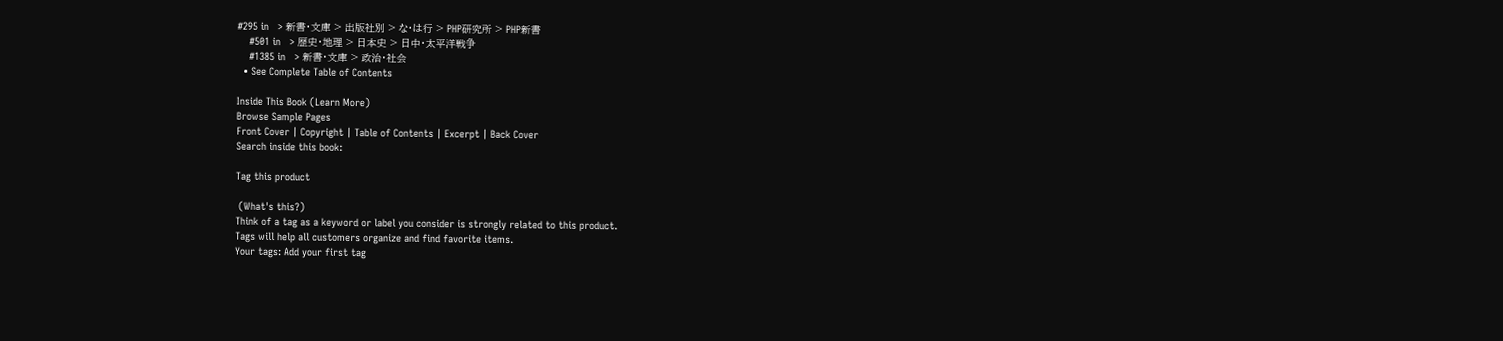#295 in   > 新書・文庫 > 出版社別 > な・は行 > PHP研究所 > PHP新書
    #501 in   > 歴史・地理 > 日本史 > 日中・太平洋戦争
    #1385 in   > 新書・文庫 > 政治・社会
  • See Complete Table of Contents

Inside This Book (Learn More)
Browse Sample Pages
Front Cover | Copyright | Table of Contents | Excerpt | Back Cover
Search inside this book:

Tag this product

 (What's this?)
Think of a tag as a keyword or label you consider is strongly related to this product.
Tags will help all customers organize and find favorite items.
Your tags: Add your first tag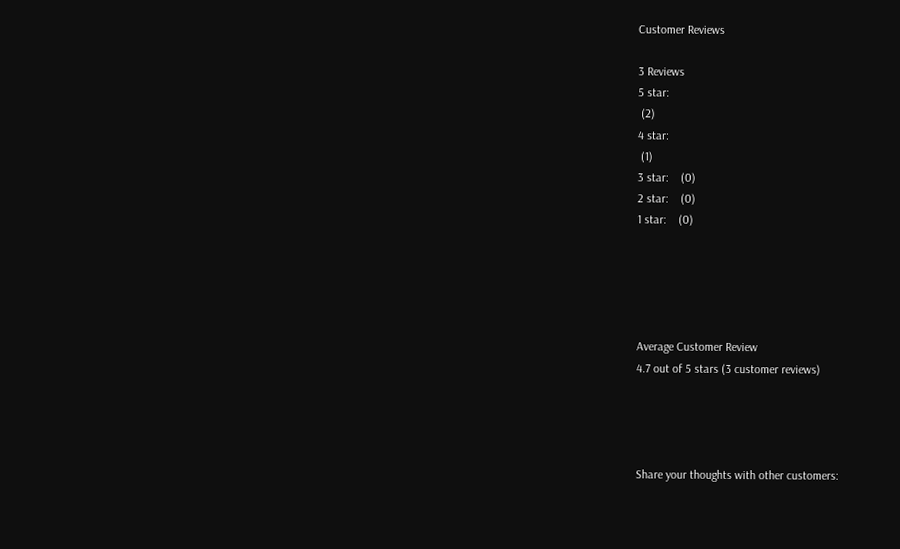Customer Reviews

3 Reviews
5 star:
 (2)
4 star:
 (1)
3 star:    (0)
2 star:    (0)
1 star:    (0)





Average Customer Review
4.7 out of 5 stars (3 customer reviews)




Share your thoughts with other customers: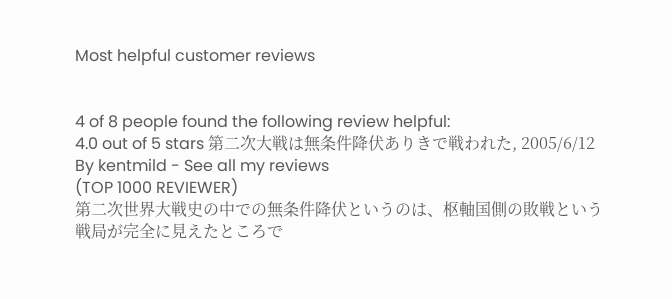Most helpful customer reviews


4 of 8 people found the following review helpful:
4.0 out of 5 stars 第二次大戦は無条件降伏ありきで戦われた, 2005/6/12
By kentmild - See all my reviews
(TOP 1000 REVIEWER)
第二次世界大戦史の中での無条件降伏というのは、枢軸国側の敗戦という
戦局が完全に見えたところで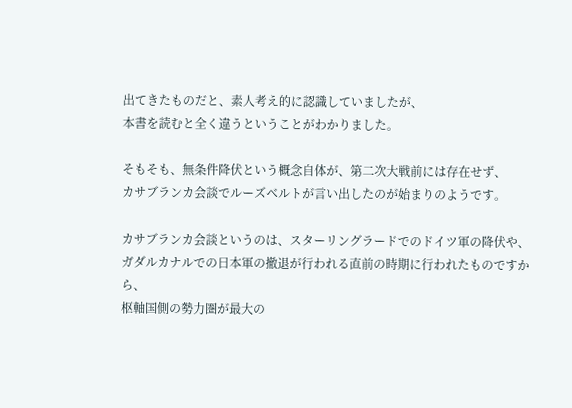出てきたものだと、素人考え的に認識していましたが、
本書を読むと全く違うということがわかりました。

そもそも、無条件降伏という概念自体が、第二次大戦前には存在せず、
カサブランカ会談でルーズベルトが言い出したのが始まりのようです。

カサブランカ会談というのは、スターリングラードでのドイツ軍の降伏や、
ガダルカナルでの日本軍の撤退が行われる直前の時期に行われたものですから、
枢軸国側の勢力圏が最大の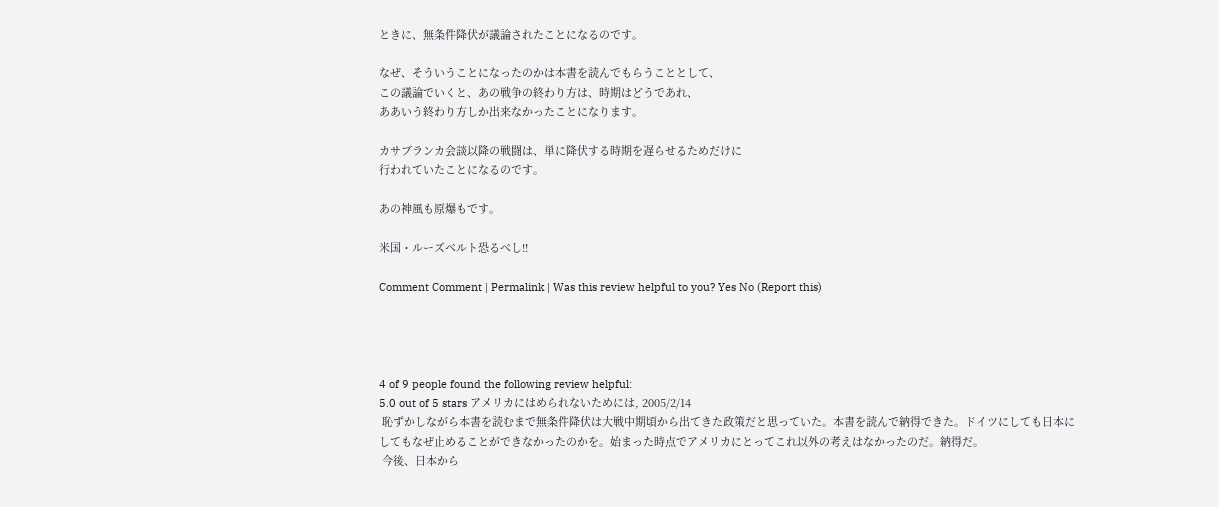ときに、無条件降伏が議論されたことになるのです。

なぜ、そういうことになったのかは本書を読んでもらうこととして、
この議論でいくと、あの戦争の終わり方は、時期はどうであれ、
ああいう終わり方しか出来なかったことになります。

カサブランカ会談以降の戦闘は、単に降伏する時期を遅らせるためだけに
行われていたことになるのです。

あの神風も原爆もです。

米国・ルーズベルト恐るべし!!

Comment Comment | Permalink | Was this review helpful to you? Yes No (Report this)




4 of 9 people found the following review helpful:
5.0 out of 5 stars アメリカにはめられないためには, 2005/2/14
 恥ずかしながら本書を読むまで無条件降伏は大戦中期頃から出てきた政策だと思っていた。本書を読んで納得できた。ドイツにしても日本にしてもなぜ止めることができなかったのかを。始まった時点でアメリカにとってこれ以外の考えはなかったのだ。納得だ。
 今後、日本から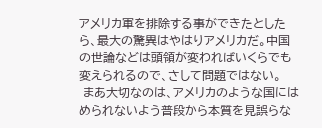アメリカ軍を排除する事ができたとしたら、最大の驚異はやはりアメリカだ。中国の世論などは頭領が変わればいくらでも変えられるので、さして問題ではない。
 まあ大切なのは、アメリカのような国にはめられないよう普段から本質を見誤らな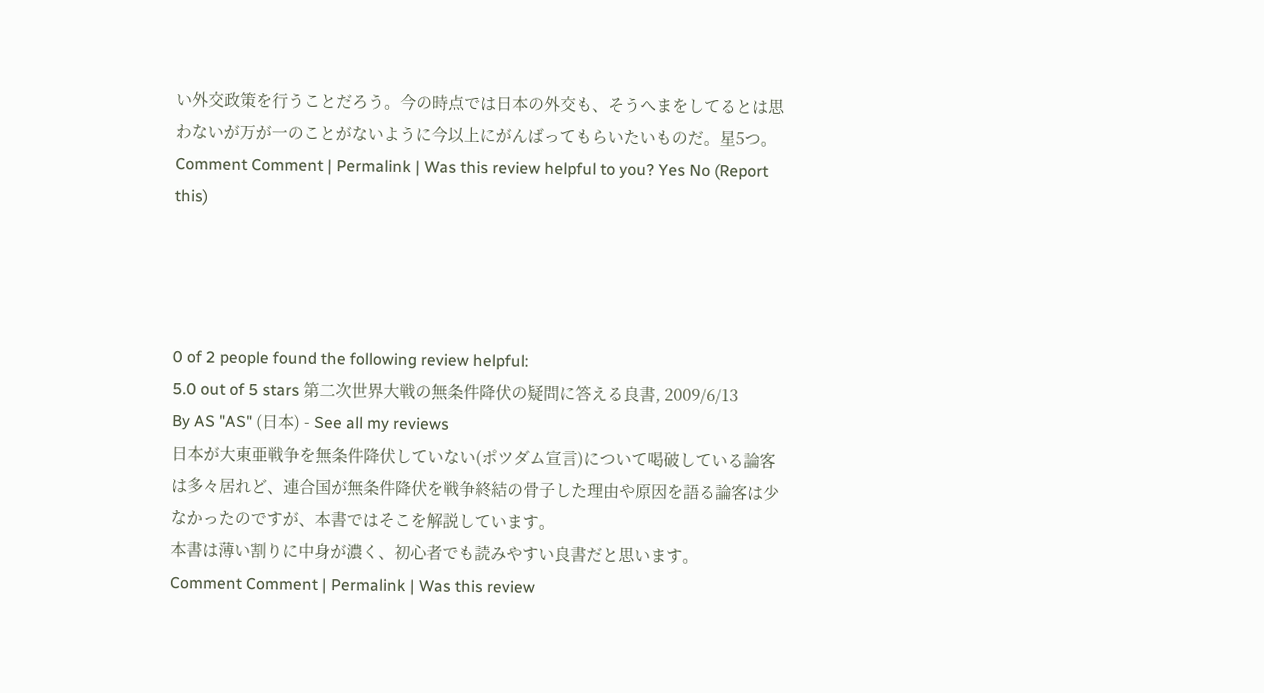い外交政策を行うことだろう。今の時点では日本の外交も、そうへまをしてるとは思わないが万が一のことがないように今以上にがんばってもらいたいものだ。星5つ。
Comment Comment | Permalink | Was this review helpful to you? Yes No (Report this)




0 of 2 people found the following review helpful:
5.0 out of 5 stars 第二次世界大戦の無条件降伏の疑問に答える良書, 2009/6/13
By AS "AS" (日本) - See all my reviews
日本が大東亜戦争を無条件降伏していない(ポツダム宣言)について喝破している論客は多々居れど、連合国が無条件降伏を戦争終結の骨子した理由や原因を語る論客は少なかったのですが、本書ではそこを解説しています。
本書は薄い割りに中身が濃く、初心者でも読みやすい良書だと思います。
Comment Comment | Permalink | Was this review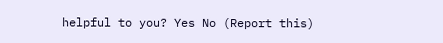helpful to you? Yes No (Report this)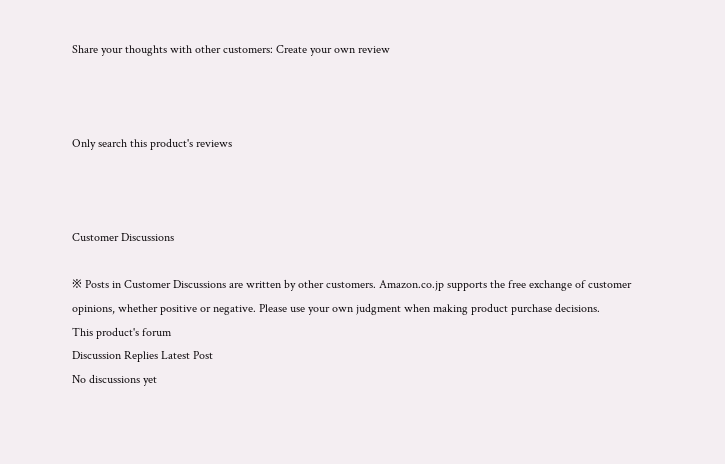Share your thoughts with other customers: Create your own review



Only search this product's reviews



Customer Discussions

※ Posts in Customer Discussions are written by other customers. Amazon.co.jp supports the free exchange of customer opinions, whether positive or negative. Please use your own judgment when making product purchase decisions.
This product's forum
Discussion Replies Latest Post
No discussions yet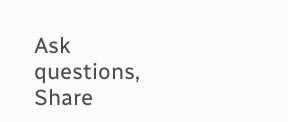Ask questions, Share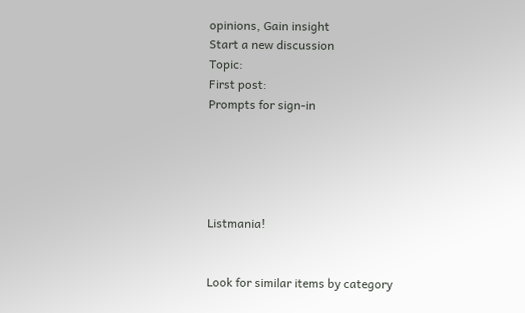opinions, Gain insight
Start a new discussion
Topic:
First post:
Prompts for sign-in





Listmania!


Look for similar items by category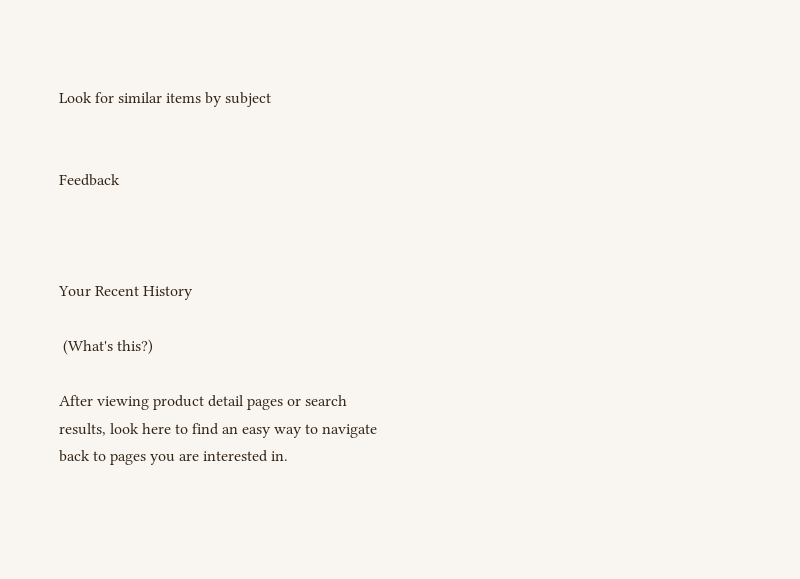Look for similar items by subject


Feedback



Your Recent History

 (What's this?)

After viewing product detail pages or search results, look here to find an easy way to navigate back to pages you are interested in.